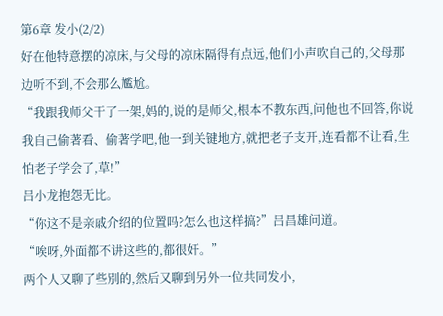第6章 发小(2/2)
好在他特意摆的凉床,与父母的凉床隔得有点远,他们小声吹自己的,父母那边听不到,不会那么尷尬。
“我跟我师父干了一架,妈的,说的是师父,根本不教东西,问他也不回答,你说我自己偷著看、偷著学吧,他一到关键地方,就把老子支开,连看都不让看,生怕老子学会了,草!”
吕小龙抱怨无比。
“你这不是亲戚介绍的位置吗?怎么也这样搞?”吕昌雄问道。
“唉呀,外面都不讲这些的,都很奸。”
两个人又聊了些別的,然后又聊到另外一位共同发小,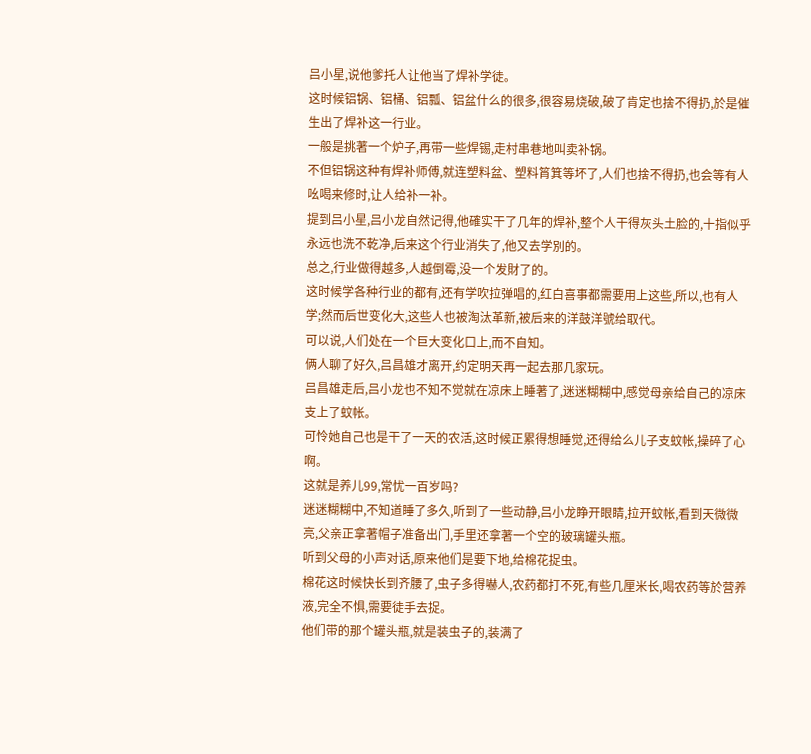吕小星,说他爹托人让他当了焊补学徒。
这时候铝锅、铝桶、铝瓢、铝盆什么的很多,很容易烧破,破了肯定也捨不得扔,於是催生出了焊补这一行业。
一般是挑著一个炉子,再带一些焊锡,走村串巷地叫卖补锅。
不但铝锅这种有焊补师傅,就连塑料盆、塑料筲箕等坏了,人们也捨不得扔,也会等有人吆喝来修时,让人给补一补。
提到吕小星,吕小龙自然记得,他確实干了几年的焊补,整个人干得灰头土脸的,十指似乎永远也洗不乾净,后来这个行业消失了,他又去学別的。
总之,行业做得越多,人越倒霉,没一个发財了的。
这时候学各种行业的都有,还有学吹拉弹唱的,红白喜事都需要用上这些,所以,也有人学;然而后世变化大,这些人也被淘汰革新,被后来的洋鼓洋號给取代。
可以说,人们处在一个巨大变化口上,而不自知。
俩人聊了好久,吕昌雄才离开,约定明天再一起去那几家玩。
吕昌雄走后,吕小龙也不知不觉就在凉床上睡著了,迷迷糊糊中,感觉母亲给自己的凉床支上了蚊帐。
可怜她自己也是干了一天的农活,这时候正累得想睡觉,还得给么儿子支蚊帐,操碎了心啊。
这就是养儿99,常忧一百岁吗?
迷迷糊糊中,不知道睡了多久,听到了一些动静,吕小龙睁开眼睛,拉开蚊帐,看到天微微亮,父亲正拿著帽子准备出门,手里还拿著一个空的玻璃罐头瓶。
听到父母的小声对话,原来他们是要下地,给棉花捉虫。
棉花这时候快长到齐腰了,虫子多得嚇人,农药都打不死,有些几厘米长,喝农药等於营养液,完全不惧,需要徒手去捉。
他们带的那个罐头瓶,就是装虫子的,装满了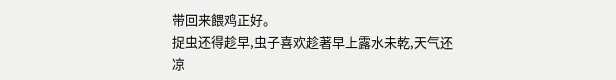带回来餵鸡正好。
捉虫还得趁早,虫子喜欢趁著早上露水未乾,天气还凉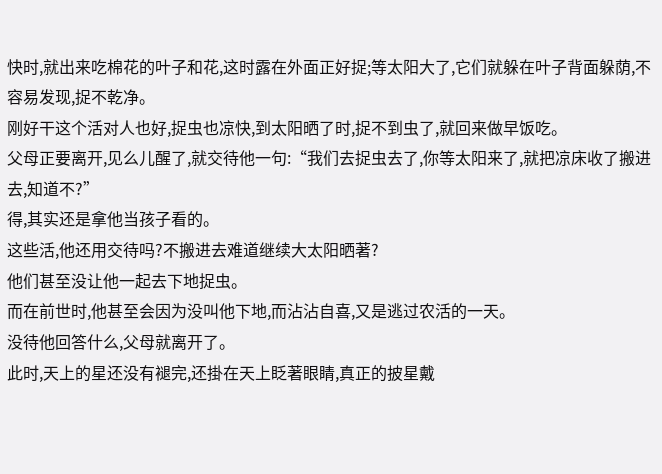快时,就出来吃棉花的叶子和花,这时露在外面正好捉;等太阳大了,它们就躲在叶子背面躲荫,不容易发现,捉不乾净。
刚好干这个活对人也好,捉虫也凉快,到太阳晒了时,捉不到虫了,就回来做早饭吃。
父母正要离开,见么儿醒了,就交待他一句:“我们去捉虫去了,你等太阳来了,就把凉床收了搬进去,知道不?”
得,其实还是拿他当孩子看的。
这些活,他还用交待吗?不搬进去难道继续大太阳晒著?
他们甚至没让他一起去下地捉虫。
而在前世时,他甚至会因为没叫他下地,而沾沾自喜,又是逃过农活的一天。
没待他回答什么,父母就离开了。
此时,天上的星还没有褪完,还掛在天上眨著眼睛,真正的披星戴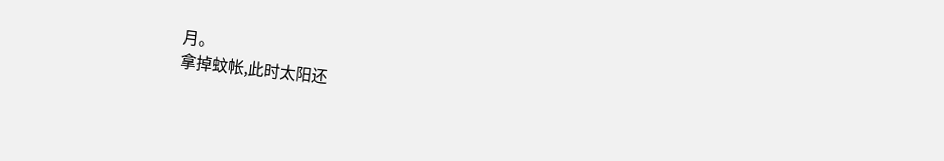月。
拿掉蚊帐,此时太阳还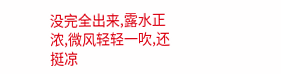没完全出来,露水正浓,微风轻轻一吹,还挺凉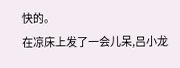快的。
在凉床上发了一会儿呆,吕小龙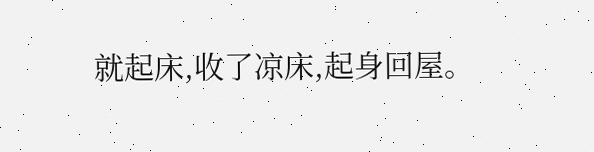就起床,收了凉床,起身回屋。